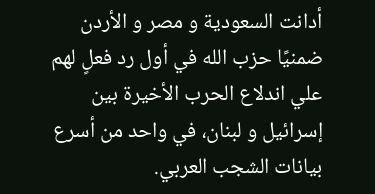أدانت السعودية و مصر و الأردن ضمنيًا حزب الله في أول رد فعلٍ لهم علي اندلاع الحرب الأخيرة بين إسرائيل و لبنان، في واحد من أسرع بيانات الشجب العربي.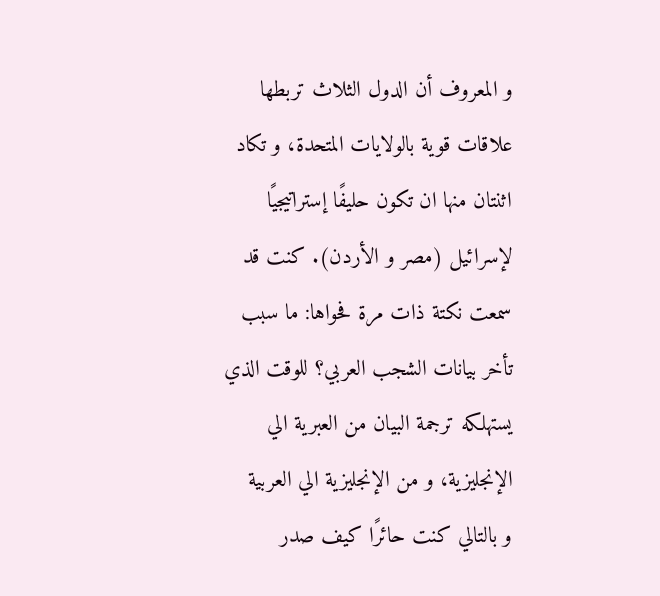و المعروف أن الدول الثلاث تربطها علاقات قوية بالولايات المتحدة، و تكاد اثنتان منها ان تكون حليفًا إستراتيجيًا لإسرائيل (مصر و الأردن). كنت قد سمعت نكتة ذات مرة فحواها: ما سبب تأخر بيانات الشجب العربي؟ للوقت الذي يستهلكه ترجمة البيان من العبرية الي الإنجليزية، و من الإنجليزية الي العربية
و بالتالي كنت حائرًا كيف صدر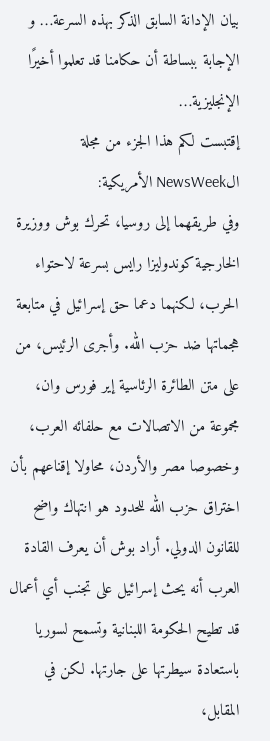بيان الإدانة السابق الذكر بهذه السرعة… و الإجابة ببساطة أن حكامنا قد تعلموا أخيرًا الإنجليزية…
إقتبست لكم هذا الجزء من مجلة الNewsWeek الأمريكية:
وفي طريقهما إلى روسيا، تحرك بوش ووزيرة الخارجية كوندوليزا رايس بسرعة لاحتواء الحرب، لكنهما دعما حق إسرائيل في متابعة هجماتها ضد حزب الله. وأجرى الرئيس، من على متن الطائرة الرئاسية إير فورس وان، مجموعة من الاتصالات مع حلفائه العرب، وخصوصا مصر والأردن، محاولا إقناعهم بأن اختراق حزب الله للحدود هو انتهاك واضح للقانون الدولي. أراد بوش أن يعرف القادة العرب أنه يحث إسرائيل على تجنب أي أعمال قد تطيح الحكومة اللبنانية وتسمح لسوريا باستعادة سيطرتها على جارتها. لكن في المقابل،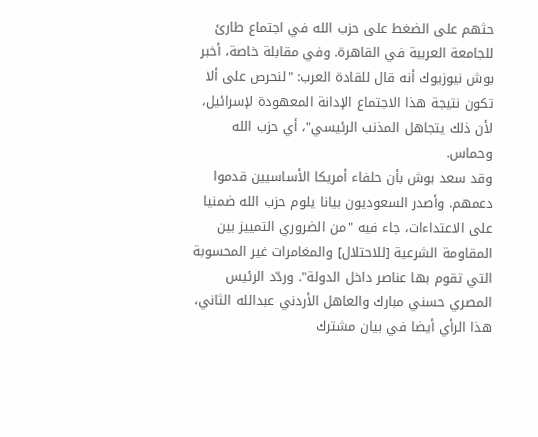حثهم على الضغط على حزب الله في اجتماع طارئ للجامعة العربية في القاهرة. وفي مقابلة خاصة، أخبر بوش نيوزيوك أنه قال للقادة العرب: "لنحرص على ألا تكون نتيجة هذا الاجتماع الإدانة المعهودة لإسرائيل، لأن ذلك يتجاهل المذنب الرئيسي"، أي حزب الله وحماس.
وقد سعد بوش بأن حلفاء أمريكا الأساسيين قدموا دعمهم. وأصدر السعوديون بيانا يلوم حزب الله ضمنيا على الاعتداءات، جاء فيه "من الضروري التمييز بين المقاومة الشرعية [للاحتلال] والمغامرات غير المحسوبة التي تقوم بها عناصر داخل الدولة". وردّد الرئيس المصري حسني مبارك والعاهل الأردني عبدالله الثاني، هذا الرأي أيضا في بيان مشترك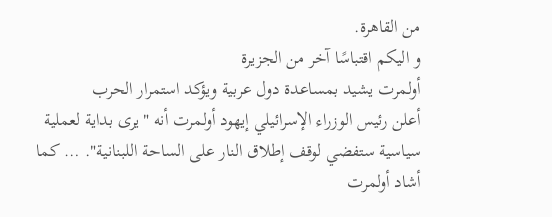من القاهرة.
و اليكم اقتباسًا آخر من الجزيرة
أولمرت يشيد بمساعدة دول عربية ويؤكد استمرار الحرب
أعلن رئيس الوزراء الإسرائيلي إيهود أولمرت أنه "يرى بداية لعملية سياسية ستفضي لوقف إطلاق النار على الساحة اللبنانية". … كما أشاد أولمرت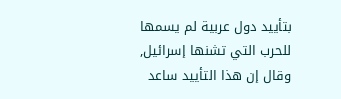بتأييد دول عربية لم يسمها للحرب التي تشنها إسرائيل, وقال إن هذا التأييد ساعد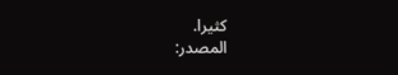كثيرا.
المصدر: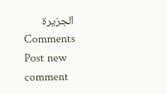الجزيرة
Comments
Post new comment